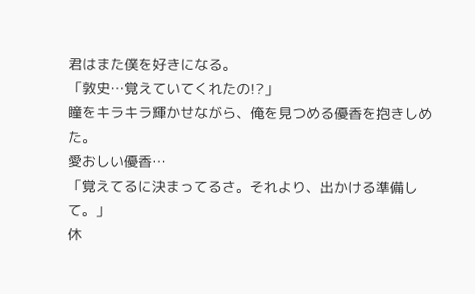君はまた僕を好きになる。
「敦史…覚えていてくれたの!?」
瞳をキラキラ輝かせながら、俺を見つめる優香を抱きしめた。
愛おしい優香…
「覚えてるに決まってるさ。それより、出かける準備して。」
休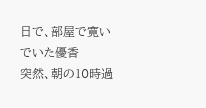日で、部屋で寛いでいた優香
突然、朝の10時過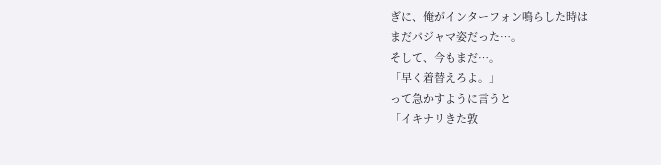ぎに、俺がインターフォン鳴らした時は
まだパジャマ姿だった…。
そして、今もまだ…。
「早く着替えろよ。」
って急かすように言うと
「イキナリきた敦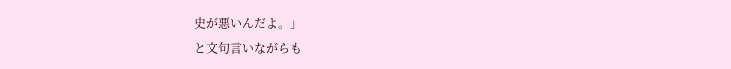史が悪いんだよ。」
と文句言いながらも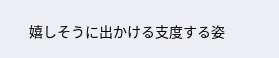嬉しそうに出かける支度する姿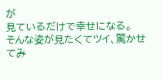が
見ているだけで幸せになる。
そんな姿が見たくてツイ、驚かせてみ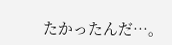たかったんだ…。